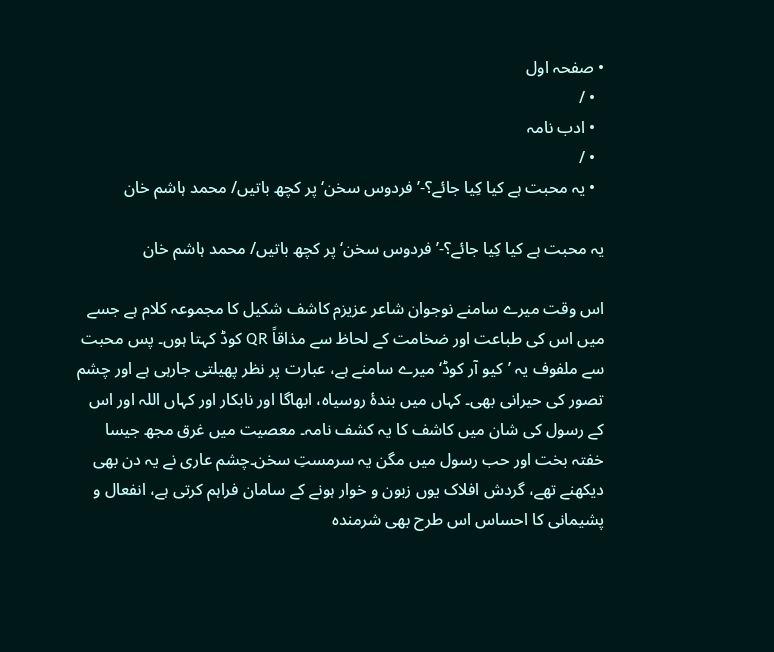• صفحہ اول
  • /
  • ادب نامہ
  • /
  • یہ محبت ہے کیا کِیا جائے؟-’فردوس سخن‘ پر کچھ باتیں/ محمد ہاشم خان

یہ محبت ہے کیا کِیا جائے؟-’فردوس سخن‘ پر کچھ باتیں/ محمد ہاشم خان

اس وقت میرے سامنے نوجوان شاعر عزیزم کاشف شکیل کا مجموعہ کلام ہے جسے میں اس کی طباعت اور ضخامت کے لحاظ سے مذاقاً QR کوڈ کہتا ہوں۔ پس محبت سے ملفوف یہ ’کیو آر کوڈ‘ میرے سامنے ہے، عبارت پر نظر پھیلتی جارہی ہے اور چشم تصور کی حیرانی بھی۔ کہاں میں بندۂ روسیاہ، ابھاگا اور نابکار اور کہاں اللہ اور اس کے رسول کی شان میں کاشف کا یہ کشف نامہ۔ معصیت میں غرق مجھ جیسا خفتہ بخت اور حب رسول میں مگن یہ سرمستِ سخن۔چشم عاری نے یہ دن بھی دیکھنے تھے، گردش افلاک یوں زبون و خوار ہونے کے سامان فراہم کرتی ہے، انفعال و پشیمانی کا احساس اس طرح بھی شرمندہ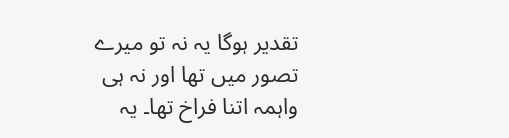تقدیر ہوگا یہ نہ تو میرے تصور میں تھا اور نہ ہی واہمہ اتنا فراخ تھا۔ یہ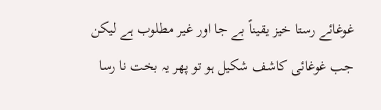غوغائے رستا خیز یقیناً بے جا اور غیر مطلوب ہے لیکن جب غوغائی کاشف شکیل ہو تو پھر یہ بخت نا رسا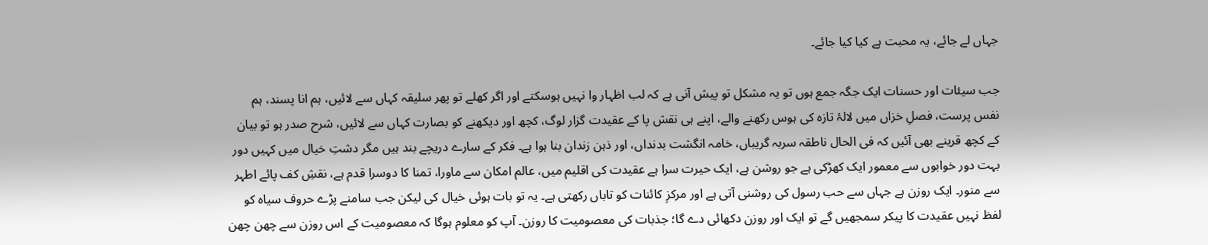جہاں لے جائے، یہ محبت ہے کیا کیا جائے۔

جب سیئات اور حسنات ایک جگہ جمع ہوں تو یہ مشکل تو پیش آنی ہے کہ لب اظہار وا نہیں ہوسکتے اور اگر کھلے تو پھر سلیقہ کہاں سے لائیں، ہم انا پسند، ہم نفس پرست، فصلِ خزاں میں لالۂ تازہ کی ہوس رکھنے والے، اپنے ہی نقش پا کے عقیدت گزار لوگ، کچھ اور دیکھنے کو بصارت کہاں سے لائیں، شرح صدر ہو تو بیان کے کچھ قرینے بھی آئیں کہ فی الحال ناطقہ سربہ گریباں، خامہ انگشت بدنداں، اور ذہن زندان بنا ہوا ہے۔ فکر کے سارے دریچے بند ہیں مگر دشتِ خیال میں کہیں دور بہت دور خوابوں سے معمور ایک کھڑکی ہے جو روشن ہے، ایک حیرت سرا ہے عقیدت کی اقلیم میں، عالم امکان سے ماورا، تمنا کا دوسرا قدم ہے، نقشِ کف پائے اطہر سے منور۔ ایک روزن ہے جہاں سے حب رسول کی روشنی آتی ہے اور مرکزِ کائنات کو تاباں رکھتی ہے۔ یہ تو بات ہوئی خیال کی لیکن جب سامنے پڑے حروف سیاہ کو لفظ نہیں عقیدت کا پیکر سمجھیں گے تو ایک اور روزن دکھائی دے گا؛ جذبات کی معصومیت کا روزن۔ آپ کو معلوم ہوگا کہ معصومیت کے اس روزن سے چھن چھن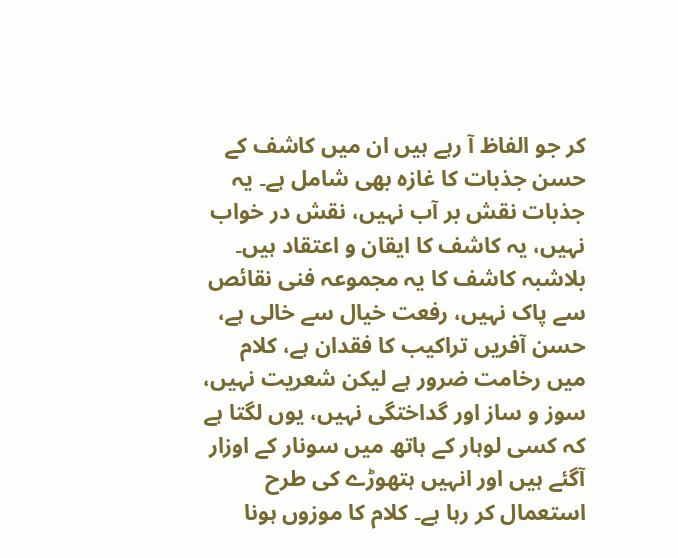کر جو الفاظ آ رہے ہیں ان میں کاشف کے حسن جذبات کا غازہ بھی شامل ہے۔ یہ جذبات نقش بر آب نہیں، نقش در خواب نہیں، یہ کاشف کا ایقان و اعتقاد ہیں۔
بلاشبہ کاشف کا یہ مجموعہ فنی نقائص سے پاک نہیں، رفعت خیال سے خالی ہے، حسن آفریں تراکیب کا فقدان ہے، کلام میں رخامت ضرور ہے لیکن شعریت نہیں، سوز و ساز اور گداختگی نہیں، یوں لگتا ہے کہ کسی لوہار کے ہاتھ میں سونار کے اوزار آگئے ہیں اور انہیں ہتھوڑے کی طرح استعمال کر رہا ہے۔ کلام کا موزوں ہونا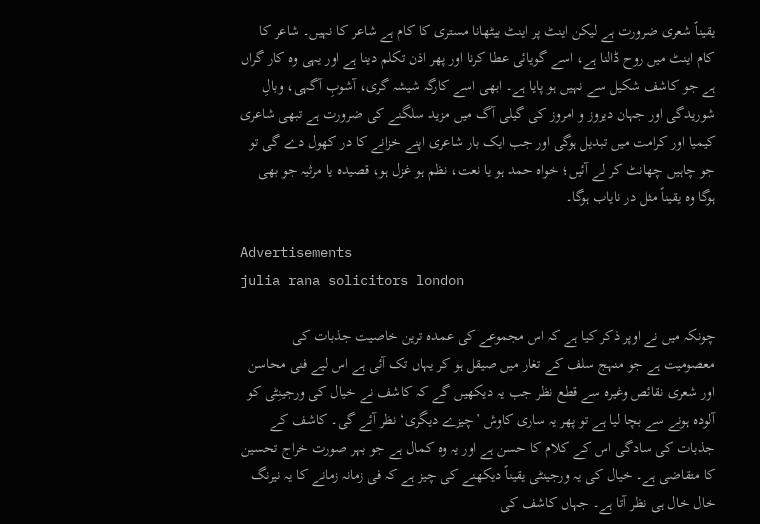یقیناً شعری ضرورت ہے لیکن اینٹ پر اینٹ بیٹھانا مستری کا کام ہے شاعر کا نہیں۔ شاعر کا کام اینٹ میں روح ڈالنا ہے، اسے گویائی عطا کرنا اور پھر اذن تکلم دینا ہے اور یہی وہ کار گراں ہے جو کاشف شکیل سے نہیں ہو پایا ہے۔ ابھی اسے کارگہ شیشہ گری، آشوبِ آگہی، وبالِ شوریدگی اور جہان دیروز و امروز کی گیلی آگ میں مزید سلگنے کی ضرورت ہے تبھی شاعری کیمیا اور کرامت میں تبدیل ہوگی اور جب ایک بار شاعری اپنے خزانے کا در کھول دے گی تو جو چاہیں چھانٹ کر لے آئیں؛ خواہ حمد ہو یا نعت، نظم ہو غزل ہو، قصیدہ یا مرثیہ جو بھی ہوگا وہ یقیناً مثل در نایاب ہوگا۔

Advertisements
julia rana solicitors london

چونکہ میں نے اوپر ذکر کیا ہے کہ اس مجموعے کی عمدہ ترین خاصیت جذبات کی معصومیت ہے جو منہج سلف کے تغار میں صیقل ہو کر یہاں تک آئی ہے اس لیے فنی محاسن اور شعری نقائص وغیرہ سے قطع نظر جب یہ دیکھیں گے کہ کاشف نے خیال کی ورجینِٹی کو آلودہ ہونے سے بچا لیا ہے تو پھر یہ ساری کاوش ’چیزے دیگری‘ نظر آئے گی۔ کاشف کے جذبات کی سادگی اس کے کلام کا حسن ہے اور یہ وہ کمال ہے جو بہر صورت خراج تحسین کا متقاضی ہے۔ خیال کی یہ ورجینٹی یقیناً دیکھنے کی چیز ہے کہ فی زمانہ زمانے کا یہ نیرنگ خال خال ہی نظر آتا ہے۔ جہاں کاشف کی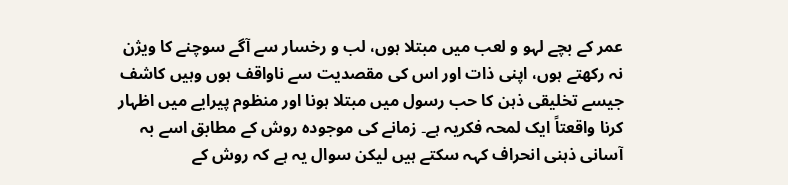عمر کے بچے لہو و لعب میں مبتلا ہوں، لب و رخسار سے آگے سوچنے کا ویژن نہ رکھتے ہوں، اپنی ذات اور اس کی مقصدیت سے ناواقف ہوں وہیں کاشف جیسے تخلیقی ذہن کا حب رسول میں مبتلا ہونا اور منظوم پیرایے میں اظہار کرنا واقعتاً ایک لمحہ فکریہ ہے۔ زمانے کی موجودہ روش کے مطابق اسے بہ آسانی ذہنی انحراف کہہ سکتے ہیں لیکن سوال یہ ہے کہ روش کے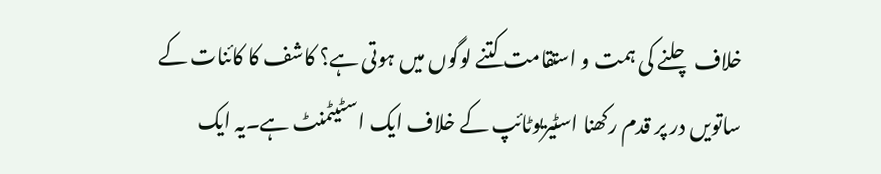خلاف چلنے کی ہمت و استقامت کتنے لوگوں میں ہوتی ہے؟ کاشف کا کائنات کے ساتویں در پر قدم رکھنا اسٹیریوٹائپ کے خلاف ایک اسٹیٹمنٹ ہے۔یہ ایک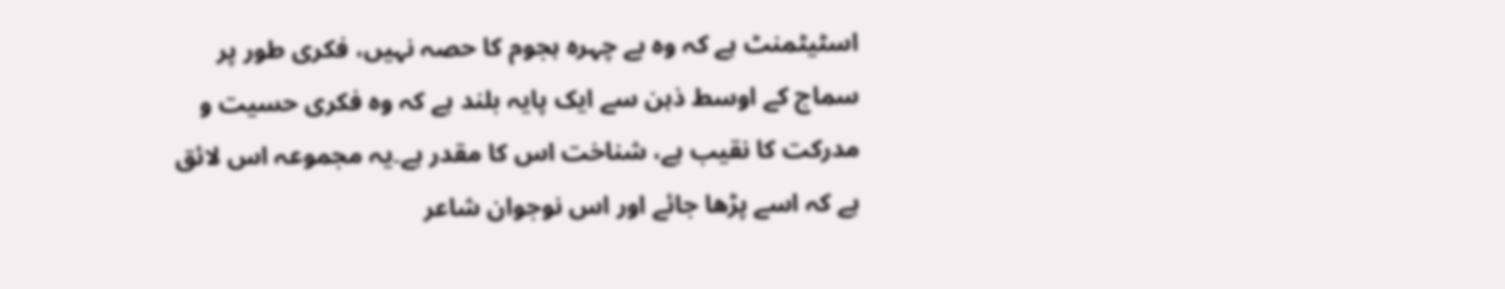اسٹیٹمنٹ ہے کہ وہ بے چہرہ ہجوم کا حصہ نہیں، فکری طور پر سماج کے اوسط ذہن سے ایک پایہ بلند ہے کہ وہ فکری حسیت و مدرکت کا نقیب ہے، شناخت اس کا مقدر ہے۔یہ مجموعہ اس لائق ہے کہ اسے پڑھا جائے اور اس نوجوان شاعر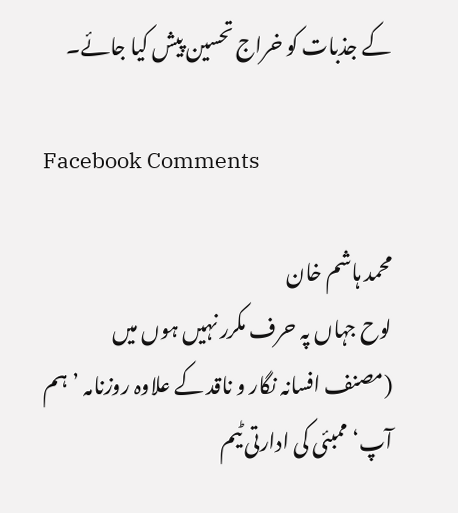کے جذبات کو خراج تحسین پیش کیا جائے۔

Facebook Comments

محمد ہاشم خان
لوح جہاں پہ حرف مکرر نہیں ہوں میں (مصنف افسانہ نگار و ناقد کے علاوہ روزنامہ ’ہم آپ‘ ممبئی کی ادارتی ٹیم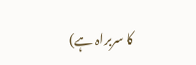کا سربراہ ہے)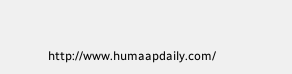http://www.humaapdaily.com/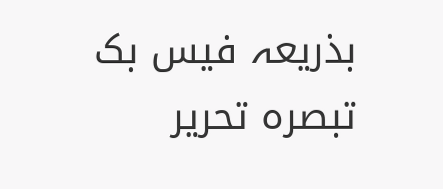بذریعہ فیس بک تبصرہ تحریر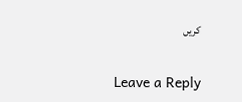کریں

Leave a Reply